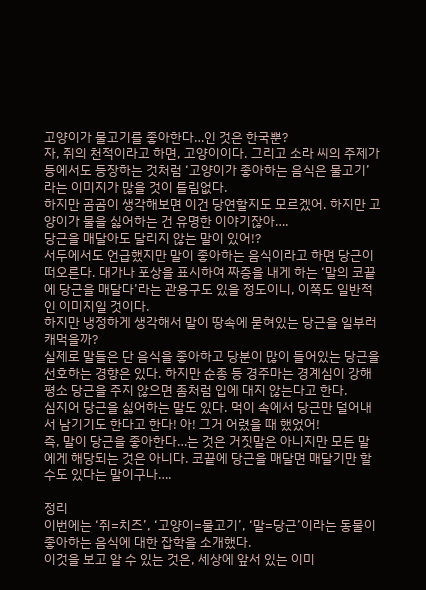고양이가 물고기를 좋아한다…인 것은 한국뿐?
자, 쥐의 천적이라고 하면, 고양이이다. 그리고 소라 씨의 주제가 등에서도 등장하는 것처럼 ‘고양이가 좋아하는 음식은 물고기’라는 이미지가 많을 것이 틀림없다.
하지만 곰곰이 생각해보면 이건 당연할지도 모르겠어. 하지만 고양이가 물을 싫어하는 건 유명한 이야기잖아….
당근을 매달아도 달리지 않는 말이 있어!?
서두에서도 언급했지만 말이 좋아하는 음식이라고 하면 당근이 떠오른다. 대가나 포상을 표시하여 짜증을 내게 하는 ‘말의 코끝에 당근을 매달다’라는 관용구도 있을 정도이니, 이쪽도 일반적인 이미지일 것이다.
하지만 냉정하게 생각해서 말이 땅속에 묻혀있는 당근을 일부러 캐먹을까?
실제로 말들은 단 음식을 좋아하고 당분이 많이 들어있는 당근을 선호하는 경향은 있다. 하지만 순종 등 경주마는 경계심이 강해 평소 당근을 주지 않으면 좀처럼 입에 대지 않는다고 한다.
심지어 당근을 싫어하는 말도 있다. 먹이 속에서 당근만 덜어내서 남기기도 한다고 한다! 아! 그거 어렸을 때 했었어!
즉, 말이 당근을 좋아한다…는 것은 거짓말은 아니지만 모든 말에게 해당되는 것은 아니다. 코끝에 당근을 매달면 매달기만 할 수도 있다는 말이구나….

정리
이번에는 ‘쥐=치즈’, ‘고양이=물고기’, ‘말=당근’이라는 동물이 좋아하는 음식에 대한 잡학을 소개했다.
이것을 보고 알 수 있는 것은, 세상에 앞서 있는 이미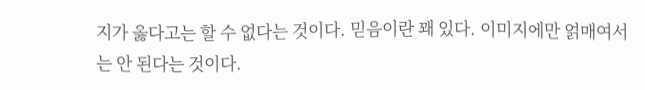지가 옳다고는 할 수 없다는 것이다. 믿음이란 꽤 있다. 이미지에만 얽매여서는 안 된다는 것이다.